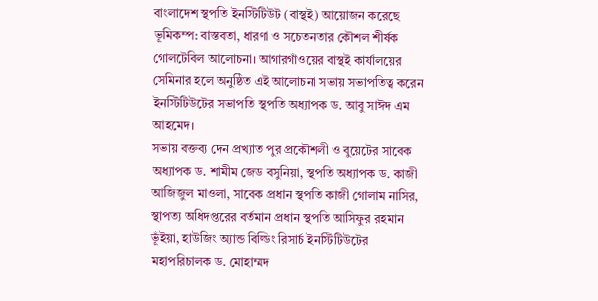বাংলাদেশ স্থপতি ইনস্টিটিউট (বাস্থই) আয়োজন করেছে ভূমিকম্প: বাস্তবতা, ধারণা ও সচেতনতার কৌশল শীর্ষক গোলটেবিল আলোচনা। আগারগাঁওয়ের বাস্থই কার্যালয়ের সেমিনার হলে অনুষ্ঠিত এই আলোচনা সভায় সভাপতিত্ব করেন ইনস্টিটিউটের সভাপতি স্থপতি অধ্যাপক ড. আবু সাঈদ এম আহমেদ।
সভায় বক্তব্য দেন প্রখ্যাত পুর প্রকৌশলী ও বুয়েটের সাবেক অধ্যাপক ড. শামীম জেড বসুনিয়া, স্থপতি অধ্যাপক ড. কাজী আজিজুল মাওলা, সাবেক প্রধান স্থপতি কাজী গোলাম নাসির, স্থাপত্য অধিদপ্তরের বর্তমান প্রধান স্থপতি আসিফুর রহমান ভূঁইয়া, হাউজিং অ্যান্ড বিল্ডিং রিসার্চ ইনস্টিটিউটের মহাপরিচালক ড. মোহাম্মদ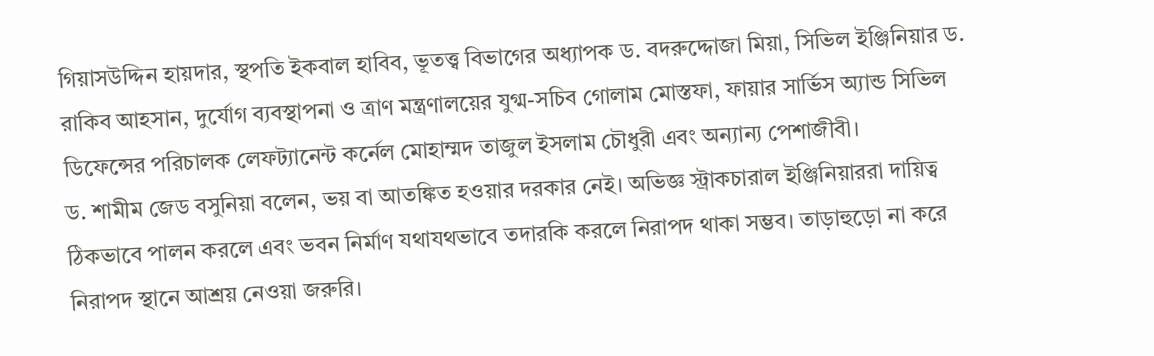গিয়াসউদ্দিন হায়দার, স্থপতি ইকবাল হাবিব, ভূতত্ত্ব বিভাগের অধ্যাপক ড. বদরুদ্দোজা মিয়া, সিভিল ইঞ্জিনিয়ার ড. রাকিব আহসান, দুর্যোগ ব্যবস্থাপনা ও ত্রাণ মন্ত্রণালয়ের যুগ্ম-সচিব গোলাম মোস্তফা, ফায়ার সার্ভিস অ্যান্ড সিভিল ডিফেন্সের পরিচালক লেফট্যানেন্ট কর্নেল মোহাম্মদ তাজুল ইসলাম চৌধুরী এবং অন্যান্য পেশাজীবী।
ড. শামীম জেড বসুনিয়া বলেন, ভয় বা আতঙ্কিত হওয়ার দরকার নেই। অভিজ্ঞ স্ট্রাকচারাল ইঞ্জিনিয়াররা দায়িত্ব ঠিকভাবে পালন করলে এবং ভবন নির্মাণ যথাযথভাবে তদারকি করলে নিরাপদ থাকা সম্ভব। তাড়াহুড়ো না করে নিরাপদ স্থানে আশ্রয় নেওয়া জরুরি।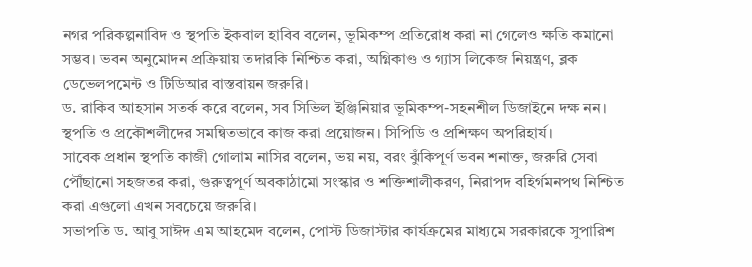নগর পরিকল্পনাবিদ ও স্থপতি ইকবাল হাবিব বলেন, ভূমিকম্প প্রতিরোধ করা না গেলেও ক্ষতি কমানো সম্ভব। ভবন অনুমোদন প্রক্রিয়ায় তদারকি নিশ্চিত করা, অগ্নিকাণ্ড ও গ্যাস লিকেজ নিয়ন্ত্রণ, ব্লক ডেভেলপমেন্ট ও টিডিআর বাস্তবায়ন জরুরি।
ড. রাকিব আহসান সতর্ক করে বলেন, সব সিভিল ইঞ্জিনিয়ার ভূমিকম্প-সহনশীল ডিজাইনে দক্ষ নন। স্থপতি ও প্রকৌশলীদের সমন্বিতভাবে কাজ করা প্রয়োজন। সিপিডি ও প্রশিক্ষণ অপরিহার্য।
সাবেক প্রধান স্থপতি কাজী গোলাম নাসির বলেন, ভয় নয়, বরং ঝুঁকিপূর্ণ ভবন শনাক্ত, জরুরি সেবা পৌঁছানো সহজতর করা, গুরুত্বপূর্ণ অবকাঠামো সংস্কার ও শক্তিশালীকরণ, নিরাপদ বহির্গমনপথ নিশ্চিত করা এগুলো এখন সবচেয়ে জরুরি।
সভাপতি ড. আবু সাঈদ এম আহমেদ বলেন, পোস্ট ডিজাস্টার কার্যক্রমের মাধ্যমে সরকারকে সুপারিশ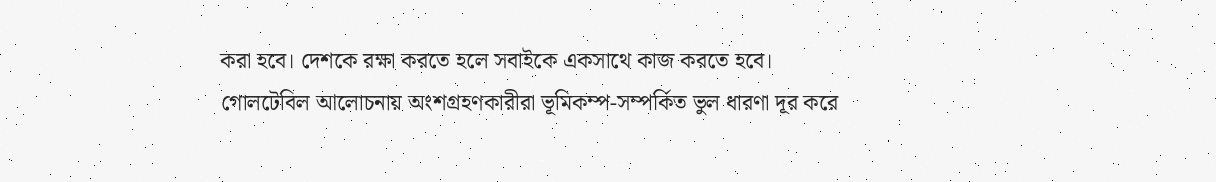করা হবে। দেশকে রক্ষা করতে হলে সবাইকে একসাথে কাজ করতে হবে।
গোলটেবিল আলোচনায় অংশগ্রহণকারীরা ভূমিকম্প-সম্পর্কিত ভুল ধারণা দূর করে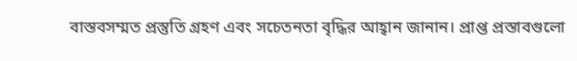বাস্তবসম্মত প্রস্তুতি গ্রহণ এবং সচেতনতা বৃদ্ধির আহ্বান জানান। প্রাপ্ত প্রস্তাবগুলো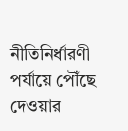নীতিনির্ধারণী পর্যায়ে পৌঁছে দেওয়ার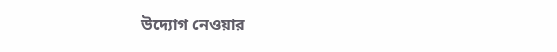উদ্যোগ নেওয়ার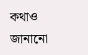কথাও জানানো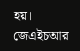হয়।
জেএইচআর